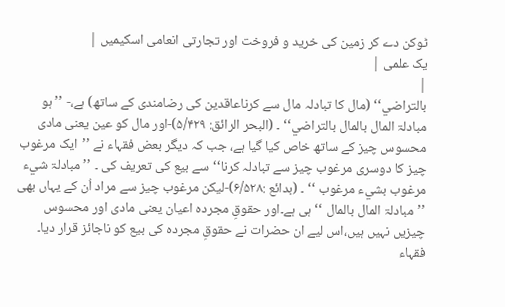ٹوکن دے کر زمین کی خرید و فروخت اور تجارتی انعامی اسکیمیں |
یک علمی |
|
بالتراضي‘‘ (مال کا تبادلہ مال سے کرناعاقدین کی رضامندی کے ساتھ) ہے،- ’’ ہو مبادلۃ المال بالمال بالتراضي‘‘ ۔ (البحر الرائق: ۵/۴۲۹)-اور مال کو عین یعنی مادی محسوس چیز کے ساتھ خاص کیا گیا ہے، جب کہ دیگر بعض فقہاء نے ’’ایک مرغوب چیز کا دوسری مرغوب چیز سے تبادلہ کرنا‘‘ سے بیع کی تعریف کی ۔ ’’ مبادلۃ شيء مرغوب بشيء مرغوب ‘‘ ۔ (بدائع :۶/۵۲۸)-لیکن مرغوب چیز سے مراد اُن کے یہاں بھی ’’مبادلۃ المال بالمال ‘‘ ہی ہے۔اور حقوقِ مجردہ اعیان یعنی مادی اور محسوس چیزیں نہیں ہیں،اس لیے ان حضرات نے حقوقِ مجردہ کی بیع کو ناجائز قرار دیا۔ فقہاء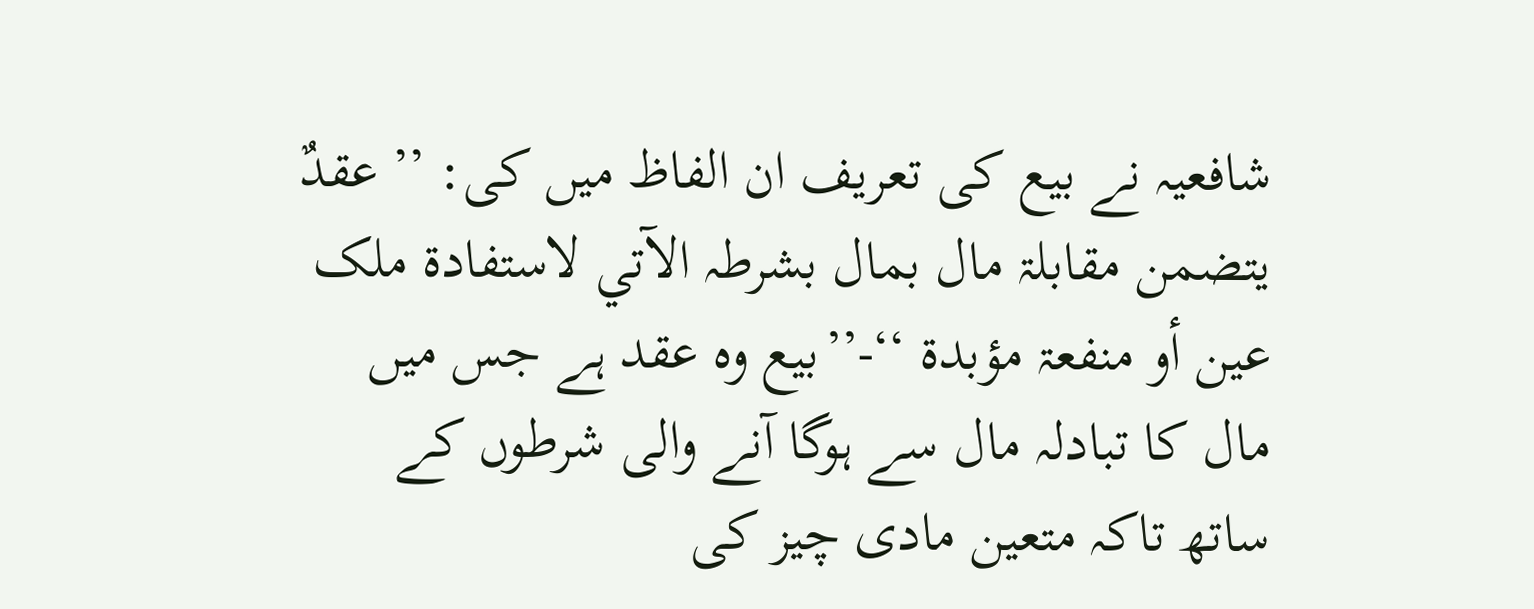شافعیہ نے بیع کی تعریف ان الفاظ میں کی: ’’ عقدٌ یتضمن مقابلۃ مال بمال بشرطہ الآتي لاستفادۃ ملک عین أو منفعۃ مؤبدۃ ‘‘-’’بیع وہ عقد ہے جس میں مال کا تبادلہ مال سے ہوگا آنے والی شرطوں کے ساتھ تاکہ متعین مادی چیز کی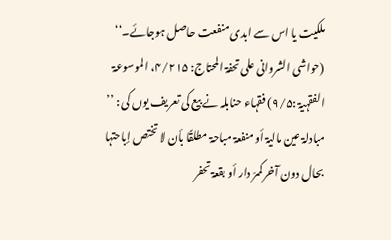ملکیت یا اس سے ابدی منفعت حاصل ہوجائے۔‘‘ (حواشی الشروانی علی تحفۃ المحتاج: ۴/۲۱۵، الموسوعۃ الفقہیۃ :۹/۵) فقہاء حنابلہ نے بیع کی تعریف یوں کی : ’’ مبادلۃ عین مالیۃ أو منفعۃ مباحۃ مطلقًا بأن لا تختص إباحتہا بحال دون آخر کممرّ دار أو بقعۃ تحفر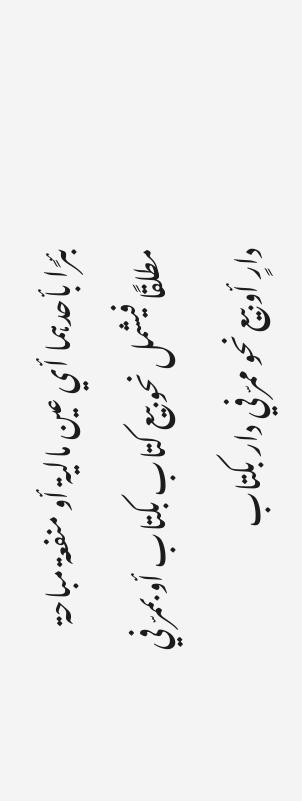بئرًا بأحدہما أي عین مالیۃ أو منفعۃ مباحۃ مطلقًا فیشمل نحو بیع کتاب بکتاب أو بممرّ في دارٍ أو بیع نحو ممرّ في دار بکتاب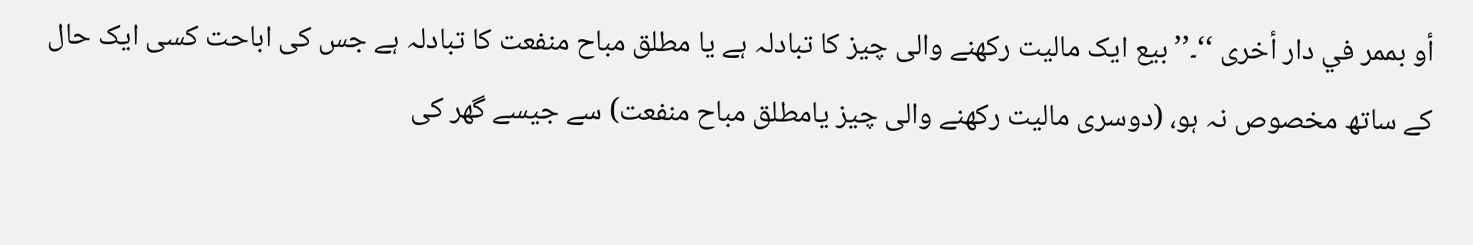أو بممر في دار أخری ‘‘۔’’بیع ایک مالیت رکھنے والی چیز کا تبادلہ ہے یا مطلق مباح منفعت کا تبادلہ ہے جس کی اباحت کسی ایک حال کے ساتھ مخصوص نہ ہو، (دوسری مالیت رکھنے والی چیز یامطلق مباح منفعت) سے جیسے گھر کی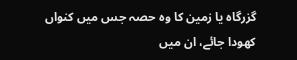گزرگاہ یا زمین کا وہ حصہ جس میں کنواں کھودا جائے، ان میں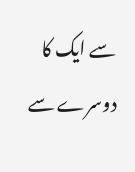سے ایک کا دوسرے سے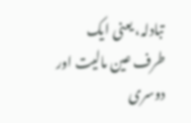تبادلہ، یعنی ایک طرف عین مالیت اور دوسری